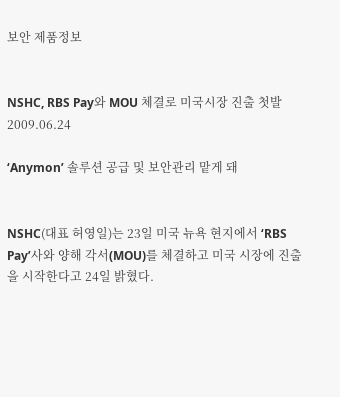보안 제품정보


NSHC, RBS Pay와 MOU 체결로 미국시장 진출 첫발 2009.06.24

‘Anymon’ 솔루션 공급 및 보안관리 맡게 돼


NSHC(대표 허영일)는 23일 미국 뉴욕 현지에서 ‘RBS Pay’사와 양해 각서(MOU)를 체결하고 미국 시장에 진출을 시작한다고 24일 밝혔다.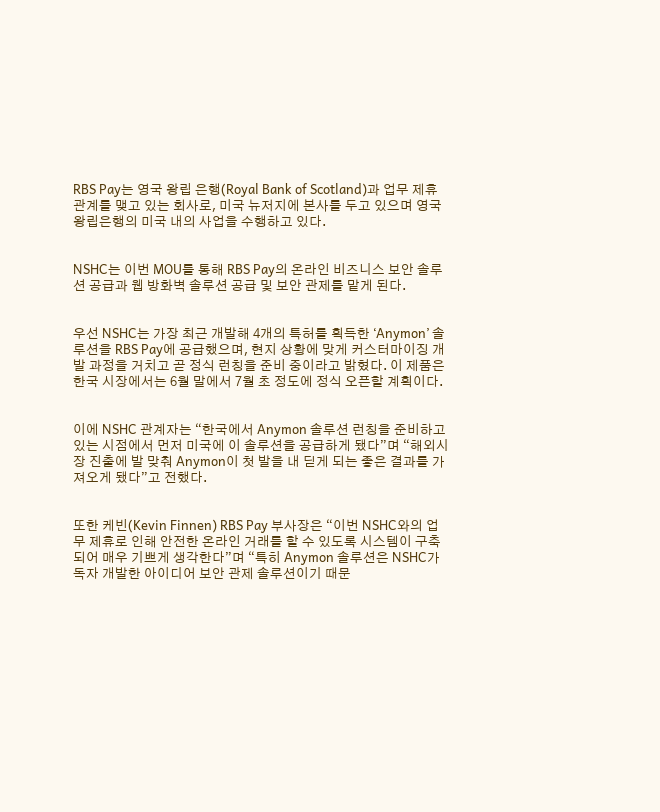RBS Pay는 영국 왕립 은행(Royal Bank of Scotland)과 업무 제휴 관계를 맺고 있는 회사로, 미국 뉴저지에 본사를 두고 있으며 영국 왕립은행의 미국 내의 사업을 수행하고 있다.


NSHC는 이번 MOU를 통해 RBS Pay의 온라인 비즈니스 보안 솔루션 공급과 웹 방화벽 솔루션 공급 및 보안 관제를 맡게 된다.


우선 NSHC는 가장 최근 개발해 4개의 특허를 획득한 ‘Anymon’ 솔루션을 RBS Pay에 공급했으며, 현지 상황에 맞게 커스터마이징 개발 과정을 거치고 곧 정식 런칭을 준비 중이라고 밝혔다. 이 제품은 한국 시장에서는 6월 말에서 7월 초 정도에 정식 오픈할 계획이다.


이에 NSHC 관계자는 “한국에서 Anymon 솔루션 런칭을 준비하고 있는 시점에서 먼저 미국에 이 솔루션을 공급하게 됐다”며 “해외시장 진출에 발 맞춰 Anymon이 첫 발을 내 딛게 되는 좋은 결과를 가져오게 됐다”고 전했다.


또한 케빈(Kevin Finnen) RBS Pay 부사장은 “이번 NSHC와의 업무 제휴로 인해 안전한 온라인 거래를 할 수 있도록 시스템이 구축 되어 매우 기쁘게 생각한다”며 “특히 Anymon 솔루션은 NSHC가 독자 개발한 아이디어 보안 관제 솔루션이기 때문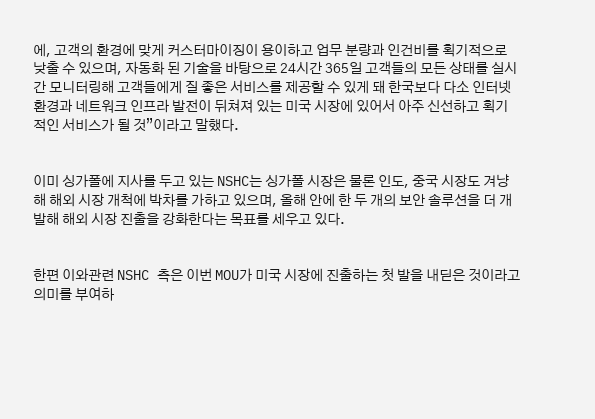에, 고객의 환경에 맞게 커스터마이징이 용이하고 업무 분량과 인건비를 획기적으로 낮출 수 있으며, 자동화 된 기술을 바탕으로 24시간 365일 고객들의 모든 상태를 실시간 모니터링해 고객들에게 질 좋은 서비스를 제공할 수 있게 돼 한국보다 다소 인터넷 환경과 네트워크 인프라 발전이 뒤쳐져 있는 미국 시장에 있어서 아주 신선하고 획기적인 서비스가 될 것”이라고 말했다.


이미 싱가폴에 지사를 두고 있는 NSHC는 싱가폴 시장은 물론 인도, 중국 시장도 겨냥해 해외 시장 개척에 박차를 가하고 있으며, 올해 안에 한 두 개의 보안 솔루션을 더 개발해 해외 시장 진출을 강화한다는 목표를 세우고 있다.


한편 이와관련 NSHC 측은 이번 MOU가 미국 시장에 진출하는 첫 발을 내딛은 것이라고 의미를 부여하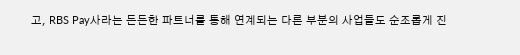고, RBS Pay사라는 든든한 파트너를 통해 연계되는 다른 부분의 사업들도 순조롭게 진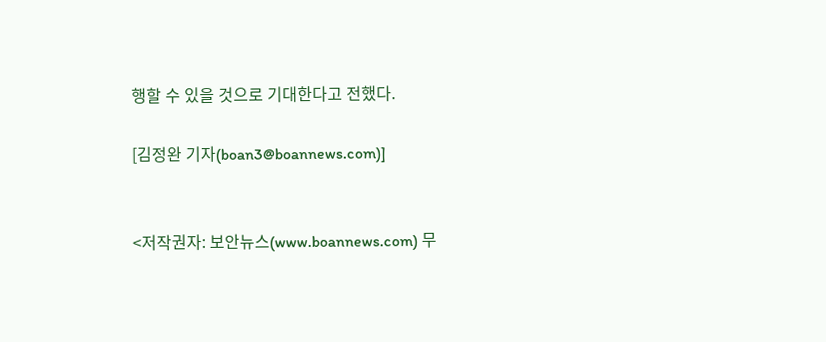행할 수 있을 것으로 기대한다고 전했다.

[김정완 기자(boan3@boannews.com)]


<저작권자: 보안뉴스(www.boannews.com) 무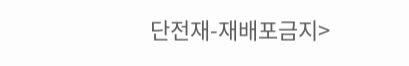단전재-재배포금지>